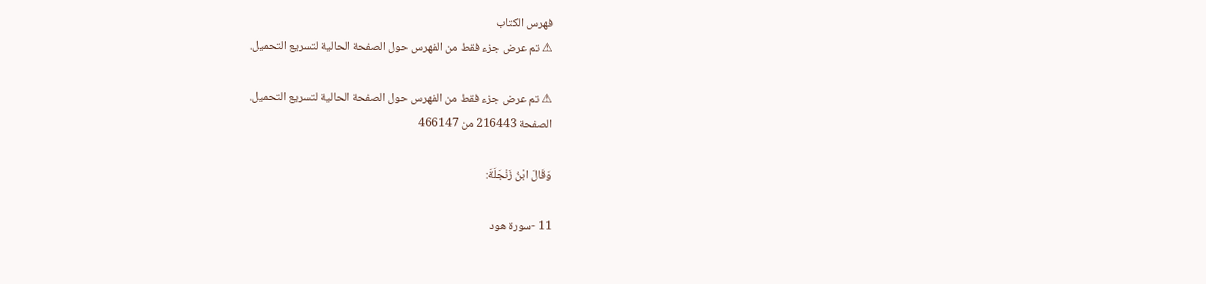فهرس الكتاب
⚠ تم عرض جزء فقط من الفهرس حول الصفحة الحالية لتسريع التحميل.

⚠ تم عرض جزء فقط من الفهرس حول الصفحة الحالية لتسريع التحميل.
الصفحة 216443 من 466147

وَقَالَ ابْنُ زَنْجَلَةَ:

11 -سورة هود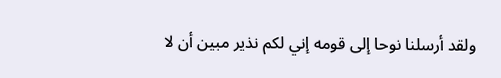ولقد أرسلنا نوحا إلى قومه إني لكم نذير مبين أن لا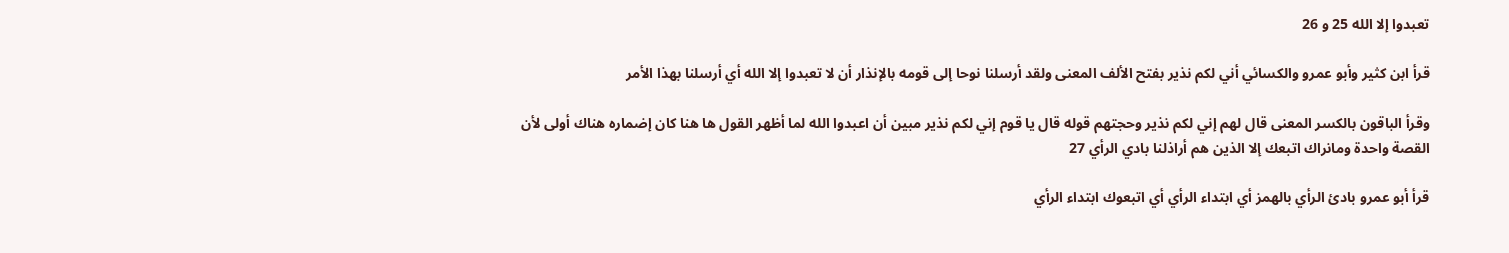تعبدوا إلا الله 25 و 26

قرأ ابن كثير وأبو عمرو والكسائي أني لكم نذير بفتح الألف المعنى ولقد أرسلنا نوحا إلى قومه بالإنذار أن لا تعبدوا إلا الله أي أرسلنا بهذا الأمر

وقرأ الباقون بالكسر المعنى قال لهم إني لكم نذير وحجتهم قوله قال يا قوم إني لكم نذير مبين أن اعبدوا الله لما أظهر القول ها هنا كان إضماره هناك أولى لأن القصة واحدة ومانراك اتبعك إلا الذين هم أراذلنا بادي الرأي 27

قرأ أبو عمرو بادئ الرأي بالهمز أي ابتداء الرأي أي اتبعوك ابتداء الرأي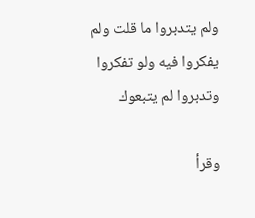ولم يتدبروا ما قلت ولم يفكروا فيه ولو تفكروا وتدبروا لم يتبعوك

وقرأ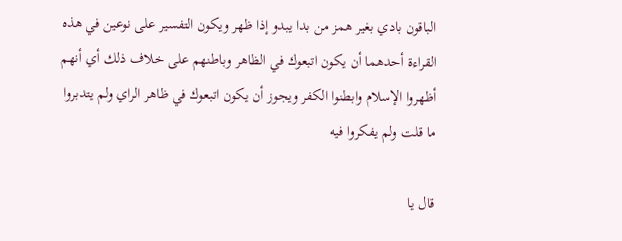الباقون بادي بغير همز من بدا يبدو إذا ظهر ويكون التفسير على نوعين في هذه القراءة أحدهما أن يكون اتبعوك في الظاهر وباطنهم على خلاف ذلك أي أنهم أظهروا الإسلام وابطنوا الكفر ويجوز أن يكون اتبعوك في ظاهر الراي ولم يتدبروا ما قلت ولم يفكروا فيه

قال يا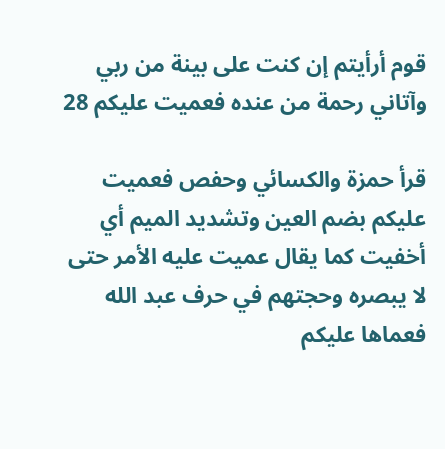قوم أرأيتم إن كنت على بينة من ربي وآتاني رحمة من عنده فعميت عليكم 28

قرأ حمزة والكسائي وحفص فعميت عليكم بضم العين وتشديد الميم أي أخفيت كما يقال عميت عليه الأمر حتى لا يبصره وحجتهم في حرف عبد الله فعماها عليكم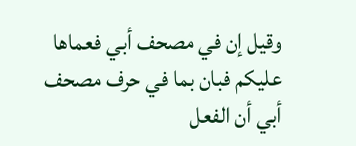وقيل إن في مصحف أبي فعماها عليكم فبان بما في حرف مصحف أبي أن الفعل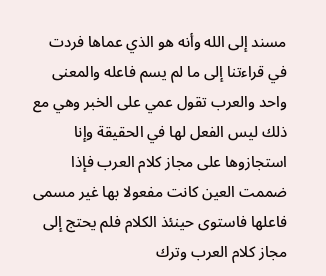مسند إلى الله وأنه هو الذي عماها فردت في قراءتنا إلى ما لم يسم فاعله والمعنى واحد والعرب تقول عمي على الخبر وهي مع ذلك ليس الفعل لها في الحقيقة وإنا استجازوها على مجاز كلام العرب فإذا ضممت العين كانت مفعولا بها غير مسمى فاعلها فاستوى حينئذ الكلام فلم يحتج إلى مجاز كلام العرب وترك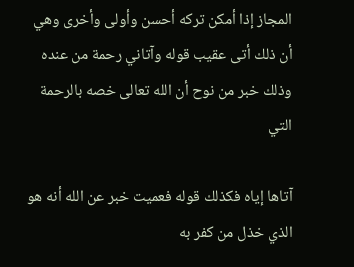المجاز إذا أمكن تركه أحسن وأولى وأخرى وهي أن ذلك أتى عقيب قوله وآتاني رحمة من عنده وذلك خبر من نوح أن الله تعالى خصه بالرحمة التي

آتاها إياه فكذلك قوله فعميت خبر عن الله أنه هو الذي خذل من كفر به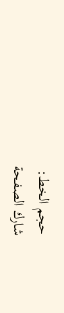حجم الخط:
شارك الصفحة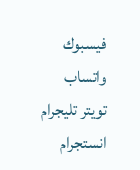فيسبوك واتساب تويتر تليجرام انستجرام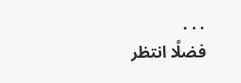. . .
فضلًا انتظر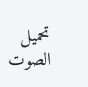تحميل الصوت